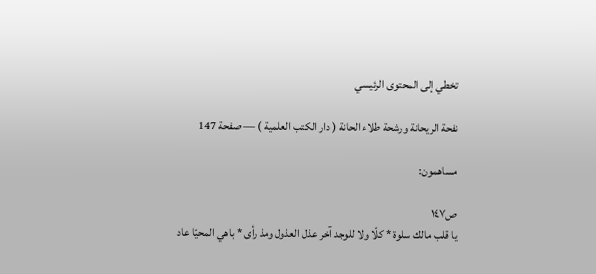تخطي إلى المحتوى الرئيسي

نفحة الريحانة ورشحة طلاء الحانة ( دار الكتب العلمية ) — صفحة 147

مساهمون:

ص١٤٧
يا قلب مالك سلوة * كلّا ولا للوجد آخر عذل العذول ومذ رأى * باهي المحيّا عاد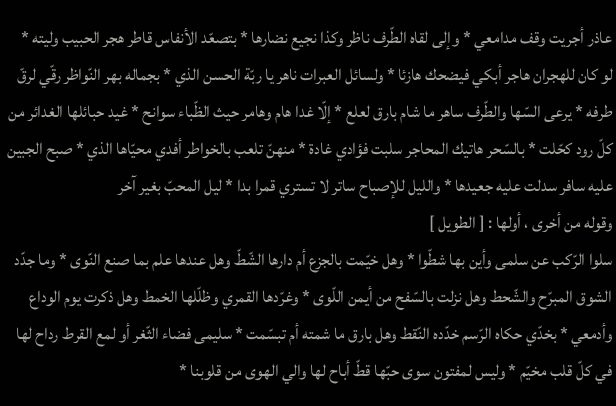عاذر أجريت وقف مدامعي * وإلى لقاه الطّرف ناظر وكذا نجيع نضارها * بتصعّد الأنفاس قاطر هجر الحبيب وليته * لو كان للهجران هاجر أبكي فيضحك هازئا * ولسائل العبرات ناهر يا ربّة الحسن الذي * بجماله بهر النّواظر رقّي لرقّ طرفه * يرعى السّها والطّرف ساهر ما شام بارق لعلع * إلّا غدا هام وهامر حيث الظّباء سوانح * غيد حبائلها الغدائر من كلّ رود كحّلت * بالسّحر هاتيك المحاجر سلبت فؤادي غادة * منهنّ تلعب بالخواطر أفدي محيّاها الذي * صبح الجبين عليه سافر سدلت عليه جعيدها * والليل للإصباح ساتر لا تستري قمرا بدا * ليل المحبّ بغير آخر
وقوله من أخرى ، أولها : [ الطويل ]
سلوا الرّكب عن سلمى وأين بها شطّوا * وهل خيّمت بالجزع أم دارها الشّطّ وهل عندها علم بما صنع النّوى * وما جدّد الشوق المبرّح والشّحط وهل نزلت بالسّفح من أيمن اللّوى * وغرّدها القمري وظلّلها الخمط وهل ذكرت يوم الوداع وأدمعي * بخدّي حكاه الرّسم خدّده النّقط وهل بارق ما شمته أم تبسّمت * سليمى فضاء الثّغر أو لمع القرط رداح لها في كلّ قلب مخيّم * وليس لمفتون سوى حبّها قطّ أباح لها والي الهوى من قلوبنا *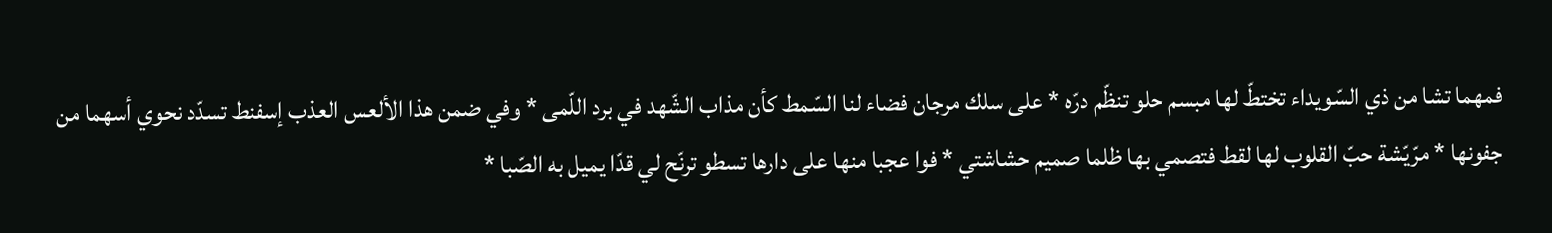فمهما تشا من ذي السّويداء تختطّ لها مبسم حلو تنظّم درّه * على سلك مرجان فضاء لنا السّمط كأن مذاب الشّهد في برد اللّمى * وفي ضمن هذا الألعس العذب إسفنط تسدّد نحوي أسهما من جفونها * مرّيّشة حبّ القلوب لها لقط فتصمي بها ظلما صميم حشاشتي * فوا عجبا منها على دارها تسطو ترنّح لي قدّا يميل به الصّبا *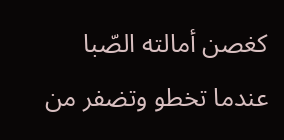كغصن أمالته الصّبا عندما تخطو وتضفر من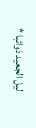ليل الجعيد ذوائبا *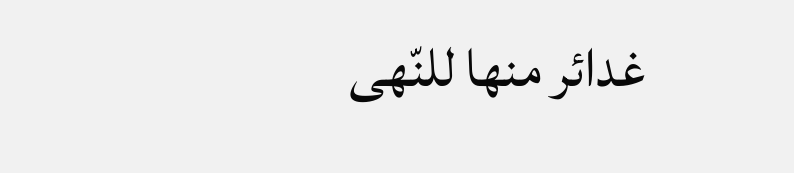غدائر منها للنّهى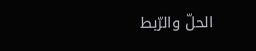الحلّ والرّبط